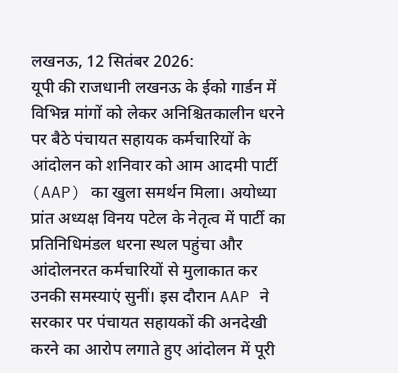लखनऊ, 12 सितंबर 2026:
यूपी की राजधानी लखनऊ के ईको गार्डन में विभिन्न मांगों को लेकर अनिश्चितकालीन धरने पर बैठे पंचायत सहायक कर्मचारियों के आंदोलन को शनिवार को आम आदमी पार्टी (AAP) का खुला समर्थन मिला। अयोध्या प्रांत अध्यक्ष विनय पटेल के नेतृत्व में पार्टी का प्रतिनिधिमंडल धरना स्थल पहुंचा और आंदोलनरत कर्मचारियों से मुलाकात कर उनकी समस्याएं सुनीं। इस दौरान AAP ने सरकार पर पंचायत सहायकों की अनदेखी करने का आरोप लगाते हुए आंदोलन में पूरी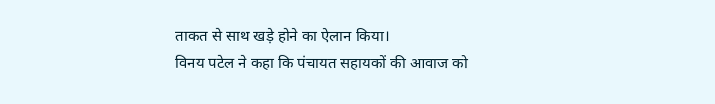ताकत से साथ खड़े होने का ऐलान किया।
विनय पटेल ने कहा कि पंचायत सहायकों की आवाज को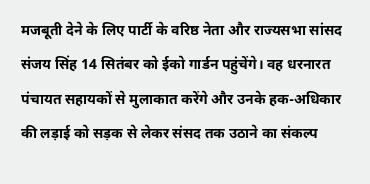मजबूती देने के लिए पार्टी के वरिष्ठ नेता और राज्यसभा सांसद संजय सिंह 14 सितंबर को ईको गार्डन पहुंचेंगे। वह धरनारत पंचायत सहायकों से मुलाकात करेंगे और उनके हक-अधिकार की लड़ाई को सड़क से लेकर संसद तक उठाने का संकल्प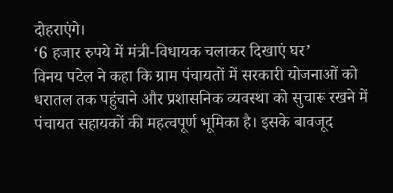दोहराएंगे।
‘6 हजार रुपये में मंत्री-विधायक चलाकर दिखाएं घर’
विनय पटेल ने कहा कि ग्राम पंचायतों में सरकारी योजनाओं को धरातल तक पहुंचाने और प्रशासनिक व्यवस्था को सुचारू रखने में पंचायत सहायकों की महत्वपूर्ण भूमिका है। इसके बावजूद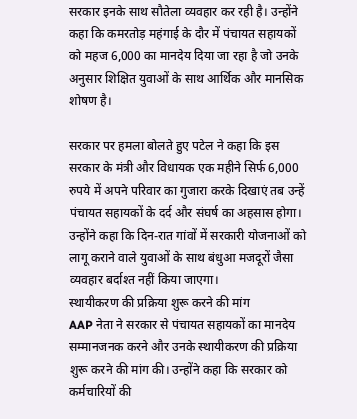सरकार इनके साथ सौतेला व्यवहार कर रही है। उन्होंने कहा कि कमरतोड़ महंगाई के दौर में पंचायत सहायकों को महज 6,000 का मानदेय दिया जा रहा है जो उनके अनुसार शिक्षित युवाओं के साथ आर्थिक और मानसिक शोषण है।

सरकार पर हमला बोलते हुए पटेल ने कहा कि इस सरकार के मंत्री और विधायक एक महीने सिर्फ 6,000 रुपये में अपने परिवार का गुजारा करके दिखाएं तब उन्हें पंचायत सहायकों के दर्द और संघर्ष का अहसास होगा। उन्होंने कहा कि दिन-रात गांवों में सरकारी योजनाओं को लागू कराने वाले युवाओं के साथ बंधुआ मजदूरों जैसा व्यवहार बर्दाश्त नहीं किया जाएगा।
स्थायीकरण की प्रक्रिया शुरू करने की मांग
AAP नेता ने सरकार से पंचायत सहायकों का मानदेय सम्मानजनक करने और उनके स्थायीकरण की प्रक्रिया शुरू करने की मांग की। उन्होंने कहा कि सरकार को कर्मचारियों की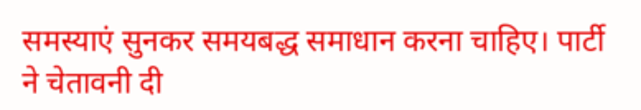समस्याएं सुनकर समयबद्ध समाधान करना चाहिए। पार्टी ने चेतावनी दी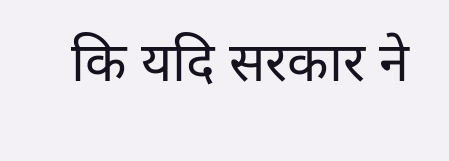कि यदि सरकार ने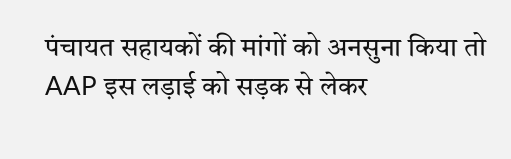पंचायत सहायकों की मांगों को अनसुना किया तो AAP इस लड़ाई को सड़क से लेकर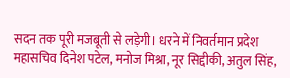सदन तक पूरी मजबूती से लड़ेगी। धरने में निवर्तमान प्रदेश महासचिव दिनेश पटेल, मनोज मिश्रा, नूर सिद्दीकी, अतुल सिंह,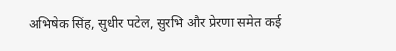अभिषेक सिंह, सुधीर पटेल, सुरभि और प्रेरणा समेत कई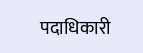पदाधिकारी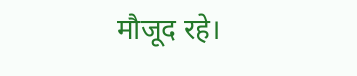मौजूद रहे।